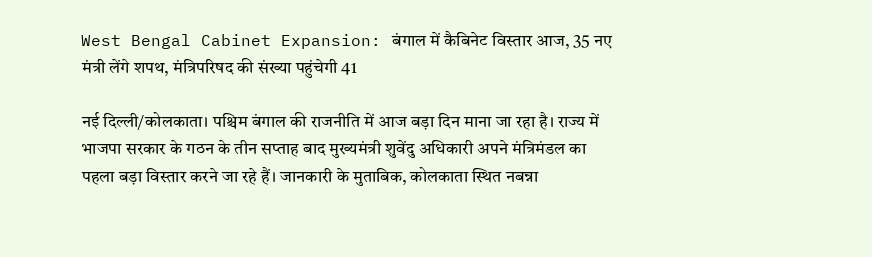West Bengal Cabinet Expansion: बंगाल में कैबिनेट विस्तार आज, 35 नए मंत्री लेंगे शपथ, मंत्रिपरिषद की संख्या पहुंचेगी 41

नई दिल्ली/कोलकाता। पश्चिम बंगाल की राजनीति में आज बड़ा दिन माना जा रहा है। राज्य में भाजपा सरकार के गठन के तीन सप्ताह बाद मुख्यमंत्री शुवेंदु अधिकारी अपने मंत्रिमंडल का पहला बड़ा विस्तार करने जा रहे हैं। जानकारी के मुताबिक, कोलकाता स्थित नबन्ना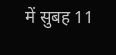में सुबह 11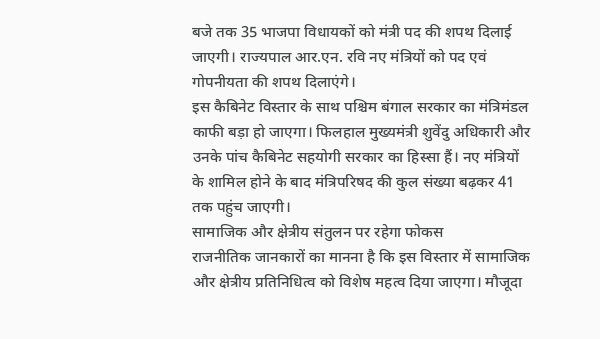बजे तक 35 भाजपा विधायकों को मंत्री पद की शपथ दिलाई जाएगी। राज्यपाल आर.एन. रवि नए मंत्रियों को पद एवं गोपनीयता की शपथ दिलाएंगे।
इस कैबिनेट विस्तार के साथ पश्चिम बंगाल सरकार का मंत्रिमंडल काफी बड़ा हो जाएगा। फिलहाल मुख्यमंत्री शुवेंदु अधिकारी और उनके पांच कैबिनेट सहयोगी सरकार का हिस्सा हैं। नए मंत्रियों के शामिल होने के बाद मंत्रिपरिषद की कुल संख्या बढ़कर 41 तक पहुंच जाएगी।
सामाजिक और क्षेत्रीय संतुलन पर रहेगा फोकस
राजनीतिक जानकारों का मानना है कि इस विस्तार में सामाजिक और क्षेत्रीय प्रतिनिधित्व को विशेष महत्व दिया जाएगा। मौजूदा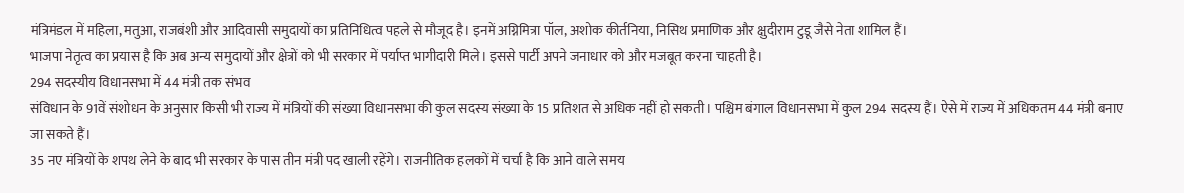मंत्रिमंडल में महिला, मतुआ, राजबंशी और आदिवासी समुदायों का प्रतिनिधित्व पहले से मौजूद है। इनमें अग्निमित्रा पॉल, अशोक कीर्तनिया, निसिथ प्रमाणिक और क्षुदीराम टुडू जैसे नेता शामिल हैं।
भाजपा नेतृत्व का प्रयास है कि अब अन्य समुदायों और क्षेत्रों को भी सरकार में पर्याप्त भागीदारी मिले। इससे पार्टी अपने जनाधार को और मजबूत करना चाहती है।
294 सदस्यीय विधानसभा में 44 मंत्री तक संभव
संविधान के 91वें संशोधन के अनुसार किसी भी राज्य में मंत्रियों की संख्या विधानसभा की कुल सदस्य संख्या के 15 प्रतिशत से अधिक नहीं हो सकती। पश्चिम बंगाल विधानसभा में कुल 294 सदस्य हैं। ऐसे में राज्य में अधिकतम 44 मंत्री बनाए जा सकते हैं।
35 नए मंत्रियों के शपथ लेने के बाद भी सरकार के पास तीन मंत्री पद खाली रहेंगे। राजनीतिक हलकों में चर्चा है कि आने वाले समय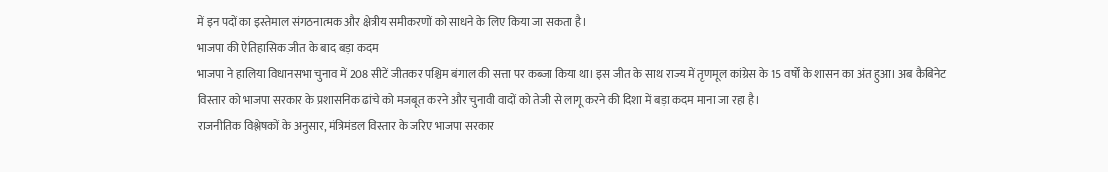में इन पदों का इस्तेमाल संगठनात्मक और क्षेत्रीय समीकरणों को साधने के लिए किया जा सकता है।
भाजपा की ऐतिहासिक जीत के बाद बड़ा कदम
भाजपा ने हालिया विधानसभा चुनाव में 208 सीटें जीतकर पश्चिम बंगाल की सत्ता पर कब्जा किया था। इस जीत के साथ राज्य में तृणमूल कांग्रेस के 15 वर्षों के शासन का अंत हुआ। अब कैबिनेट विस्तार को भाजपा सरकार के प्रशासनिक ढांचे को मजबूत करने और चुनावी वादों को तेजी से लागू करने की दिशा में बड़ा कदम माना जा रहा है।
राजनीतिक विश्लेषकों के अनुसार, मंत्रिमंडल विस्तार के जरिए भाजपा सरकार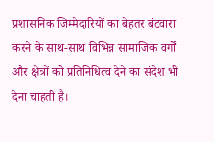प्रशासनिक जिम्मेदारियों का बेहतर बंटवारा करने के साथ-साथ विभिन्न सामाजिक वर्गों और क्षेत्रों को प्रतिनिधित्व देने का संदेश भी देना चाहती है।